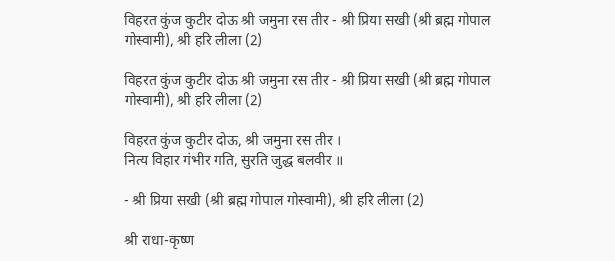विहरत कुंज कुटीर दोऊ श्री जमुना रस तीर - श्री प्रिया सखी (श्री ब्रह्म गोपाल गोस्वामी), श्री हरि लीला (2)

विहरत कुंज कुटीर दोऊ श्री जमुना रस तीर - श्री प्रिया सखी (श्री ब्रह्म गोपाल गोस्वामी), श्री हरि लीला (2)

विहरत कुंज कुटीर दोऊ, श्री जमुना रस तीर ।
नित्य विहार गंभीर गति, सुरति जुद्ध बलवीर ॥

- श्री प्रिया सखी (श्री ब्रह्म गोपाल गोस्वामी), श्री हरि लीला (2)

श्री राधा-कृष्ण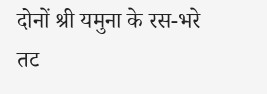दोनों श्री यमुना के रस-भरे तट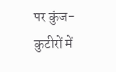पर कुंज-कुटीरों में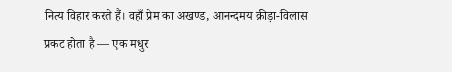नित्य विहार करते हैं। वहाँ प्रेम का अखण्ड, आनन्दमय क्रीड़ा-विलास प्रकट होता है — एक मधुर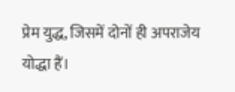प्रेम युद्ध, जिसमें दोनों ही अपराजेय योद्धा हैं।